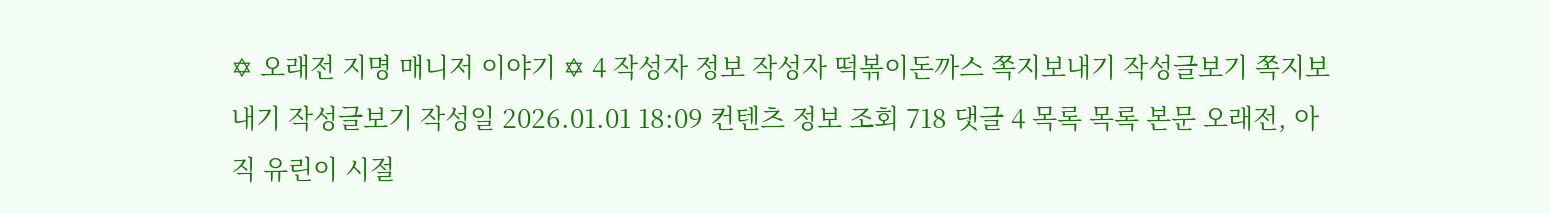✡ 오래전 지명 매니저 이야기 ✡ 4 작성자 정보 작성자 떡볶이돈까스 쪽지보내기 작성글보기 쪽지보내기 작성글보기 작성일 2026.01.01 18:09 컨텐츠 정보 조회 718 댓글 4 목록 목록 본문 오래전, 아직 유린이 시절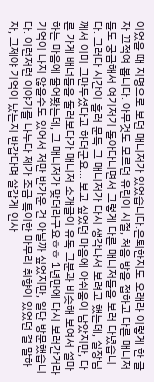이었을 때 지명으로 보던 매니저가 있었습니다.은퇴한지도 오래라 이렇게 한 글자 끄적여 봅니다. 아무것도 모르던 유린이 시절, 처음 방을 접하고 다른 매니저들도 궁금해서 여기저기 돌아다니면서 그렇게 다른 매니저들을 보러 다녔습니다. 그러다 시간이 흘러 문득 그 매니저가 다시 생각나서 보려고 했는데, 실장님께서 이미 그만두셨다고 하더군요... 보고 싶었던 마음에 아쉬움이 남았지만, 다른 가게 배너들을 둘러보다가 매니저 소개글이 유독 그분과 비슷해 보여서 설마 하는 마음에 물어봤는데, 그 매니저가 맞더라구요ㅎㅎ 1년만에 다시 보러간거라 기억이 나지 않을수도 있어서 저만 반가운 건 아닐까 싶었지만, 일단 방문했습니다. 이런저런 이야기를 나누다 제가 조금 특이한 마무리 취향이 있었던 걸 말하자, 그제야 기억이 났는지 반갑다며 살갑게 인사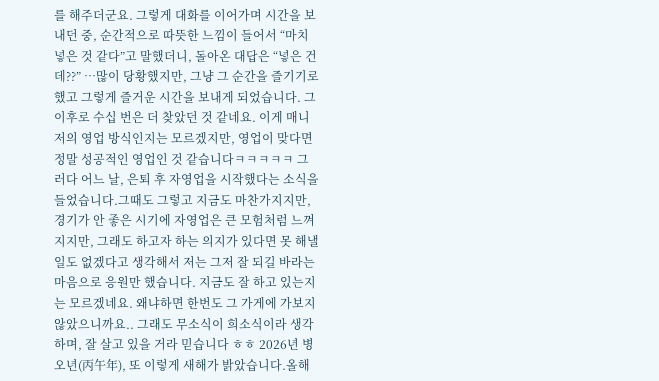를 해주더군요. 그렇게 대화를 이어가며 시간을 보내던 중, 순간적으로 따뜻한 느낌이 들어서 “마치 넣은 것 같다”고 말했더니, 돌아온 대답은 “넣은 건데??” …많이 당황했지만, 그냥 그 순간을 즐기기로 했고 그렇게 즐거운 시간을 보내게 되었습니다. 그 이후로 수십 번은 더 찾았던 것 같네요. 이게 매니저의 영업 방식인지는 모르겠지만, 영업이 맞다면 정말 성공적인 영업인 것 같습니다ㅋㅋㅋㅋㅋ 그러다 어느 날, 은퇴 후 자영업을 시작했다는 소식을 들었습니다.그때도 그렇고 지금도 마찬가지지만, 경기가 안 좋은 시기에 자영업은 큰 모험처럼 느껴지지만, 그래도 하고자 하는 의지가 있다면 못 해낼 일도 없겠다고 생각해서 저는 그저 잘 되길 바라는 마음으로 응원만 했습니다. 지금도 잘 하고 있는지는 모르겠네요. 왜냐하면 한번도 그 가게에 가보지 않았으니까요.. 그래도 무소식이 희소식이라 생각하며, 잘 살고 있을 거라 믿습니다 ㅎㅎ 2026년 병오년(丙午年), 또 이렇게 새해가 밝았습니다.올해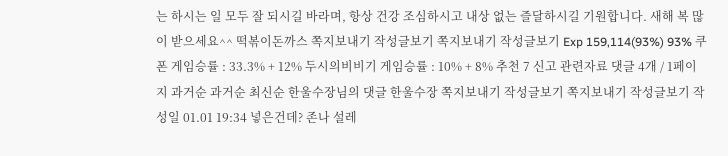는 하시는 일 모두 잘 되시길 바라며, 항상 건강 조심하시고 내상 없는 즐달하시길 기원합니다. 새해 복 많이 받으세요^^ 떡볶이돈까스 쪽지보내기 작성글보기 쪽지보내기 작성글보기 Exp 159,114(93%) 93% 쿠폰 게임승률 : 33.3% + 12% 두시의비비기 게임승률 : 10% + 8% 추천 7 신고 관련자료 댓글 4개 / 1페이지 과거순 과거순 최신순 한울수장님의 댓글 한울수장 쪽지보내기 작성글보기 쪽지보내기 작성글보기 작성일 01.01 19:34 넣은건데? 존나 설레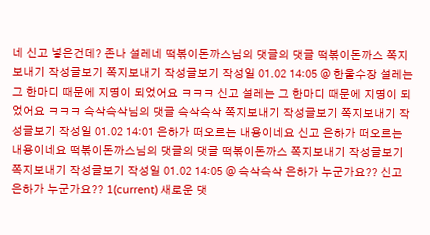네 신고 넣은건데? 존나 설레네 떡볶이돈까스님의 댓글의 댓글 떡볶이돈까스 쪽지보내기 작성글보기 쪽지보내기 작성글보기 작성일 01.02 14:05 @ 한울수장 설레는 그 한마디 때문에 지명이 되었어요 ㅋㅋㅋ 신고 설레는 그 한마디 때문에 지명이 되었어요 ㅋㅋㅋ 슥삭슥삭님의 댓글 슥삭슥삭 쪽지보내기 작성글보기 쪽지보내기 작성글보기 작성일 01.02 14:01 은하가 떠오르는 내용이네요 신고 은하가 떠오르는 내용이네요 떡볶이돈까스님의 댓글의 댓글 떡볶이돈까스 쪽지보내기 작성글보기 쪽지보내기 작성글보기 작성일 01.02 14:05 @ 슥삭슥삭 은하가 누군가요?? 신고 은하가 누군가요?? 1(current) 새로운 댓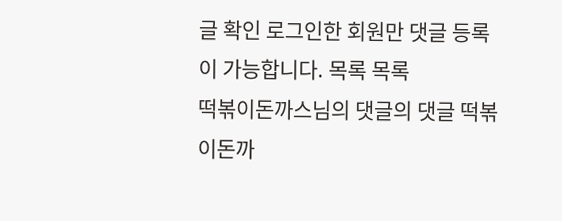글 확인 로그인한 회원만 댓글 등록이 가능합니다. 목록 목록
떡볶이돈까스님의 댓글의 댓글 떡볶이돈까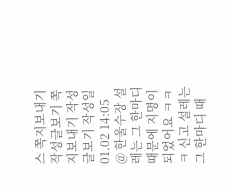스 쪽지보내기 작성글보기 쪽지보내기 작성글보기 작성일 01.02 14:05 @ 한울수장 설레는 그 한마디 때문에 지명이 되었어요 ㅋㅋㅋ 신고 설레는 그 한마디 때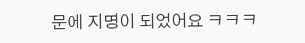문에 지명이 되었어요 ㅋㅋㅋ